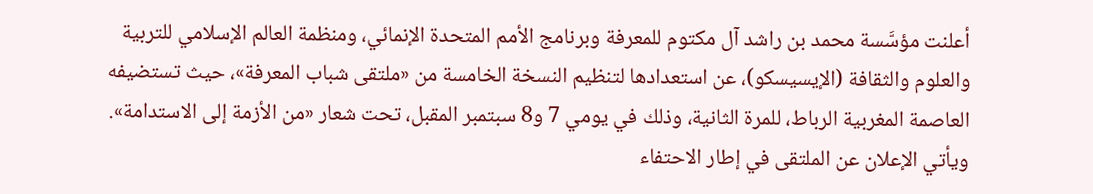أعلنت مؤسَّسة محمد بن راشد آل مكتوم للمعرفة وبرنامج الأمم المتحدة الإنمائي، ومنظمة العالم الإسلامي للتربية والعلوم والثقافة (الإيسيسكو)، عن استعدادها لتنظيم النسخة الخامسة من «ملتقى شباب المعرفة»، حيث تستضيفه العاصمة المغربية الرباط، للمرة الثانية، وذلك في يومي 7 و8 سبتمبر المقبل، تحت شعار «من الأزمة إلى الاستدامة».
ويأتي الإعلان عن الملتقى في إطار الاحتفاء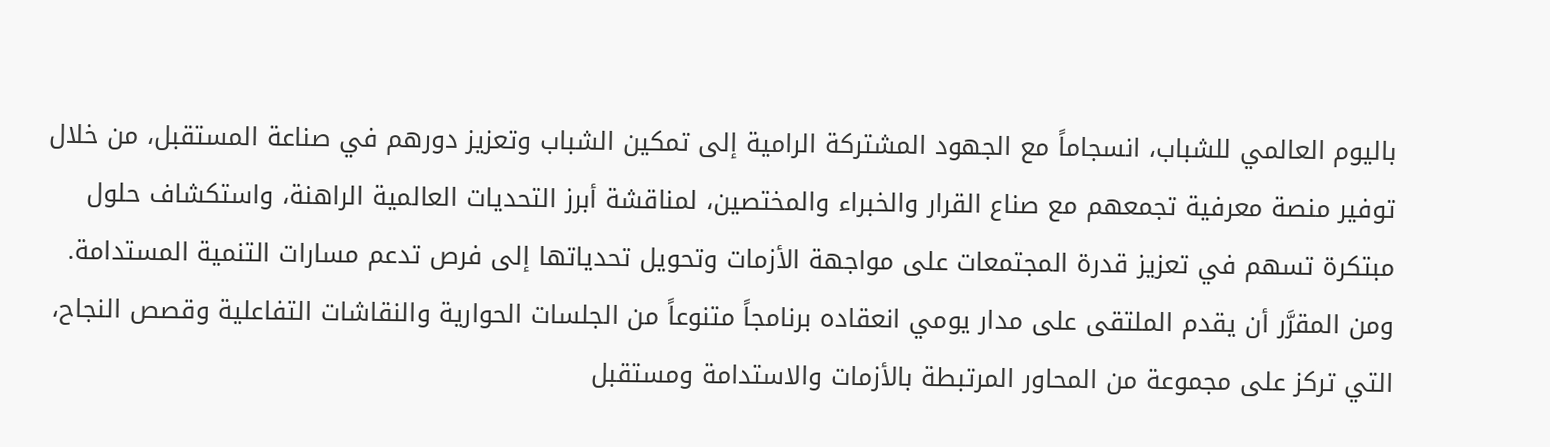باليوم العالمي للشباب، انسجاماً مع الجهود المشتركة الرامية إلى تمكين الشباب وتعزيز دورهم في صناعة المستقبل، من خلال توفير منصة معرفية تجمعهم مع صناع القرار والخبراء والمختصين، لمناقشة أبرز التحديات العالمية الراهنة، واستكشاف حلول مبتكرة تسهم في تعزيز قدرة المجتمعات على مواجهة الأزمات وتحويل تحدياتها إلى فرص تدعم مسارات التنمية المستدامة.
ومن المقرَّر أن يقدم الملتقى على مدار يومي انعقاده برنامجاً متنوعاً من الجلسات الحوارية والنقاشات التفاعلية وقصص النجاح، التي تركز على مجموعة من المحاور المرتبطة بالأزمات والاستدامة ومستقبل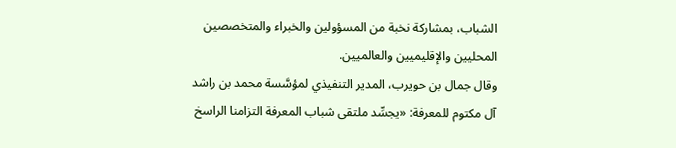الشباب، بمشاركة نخبة من المسؤولين والخبراء والمتخصصين المحليين والإقليميين والعالميين.
وقال جمال بن حويرب، المدير التنفيذي لمؤسَّسة محمد بن راشد آل مكتوم للمعرفة: «يجسِّد ملتقى شباب المعرفة التزامنا الراسخ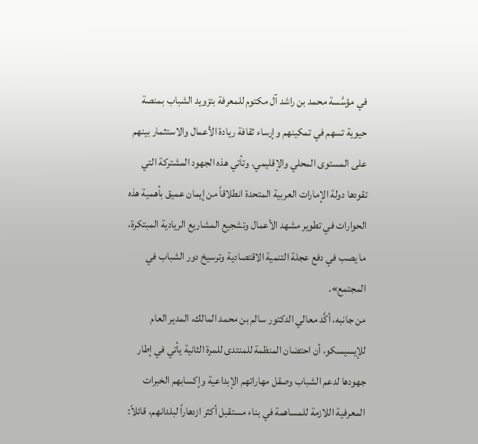في مؤسَّسة محمد بن راشد آل مكتوم للمعرفة بتزويد الشباب بمنصة حيوية تسهم في تمكينهم وإرساء ثقافة ريادة الأعمال والاستثمار بينهم على المستوى المحلي والإقليمي. وتأتي هذه الجهود المشتركة التي تقودها دولة الإمارات العربية المتحدة انطلاقاً من إيمان عميق بأهمية هذه الحوارات في تطوير مشهد الأعمال وتشجيع المشاريع الريادية المبتكرة، ما يصب في دفع عجلة التنمية الاقتصادية وترسيخ دور الشباب في المجتمع».
من جانبه، أكَّد معالي الدكتور سالم بن محمد المالك، المدير العام للإيسيسكو، أن احتضان المنظمة للمنتدى للمرة الثانية يأتي في إطار جهودها لدعم الشباب وصقل مهاراتهم الإبداعية وإكسابهم الخبرات المعرفية اللازمة للمساهمة في بناء مستقبل أكثر ازدهاراً لبلدانهم، قائلاً: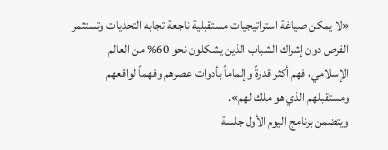«لا يمكن صياغة استراتيجيات مستقبلية ناجعة تجابه التحديات وتستثمر الفرص دون إشراك الشباب الذين يشكلون نحو 60% من العالم الإسلامي، فهم أكثر قدرةً وإلماماً بأدوات عصرهم وفهماً لواقعهم ومستقبلهم الذي هو ملك لهم».
ويتضمن برنامج اليوم الأول جلسة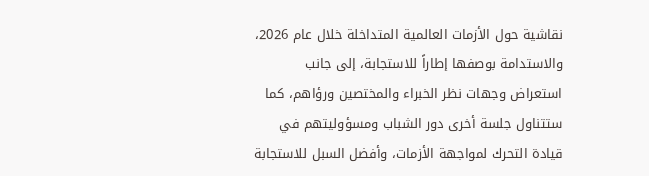نقاشية حول الأزمات العالمية المتداخلة خلال عام 2026، والاستدامة بوصفها إطاراً للاستجابة، إلى جانب استعراض وجهات نظر الخبراء والمختصين ورؤاهم، كما ستتناول جلسة أخرى دور الشباب ومسؤوليتهم في قيادة التحرك لمواجهة الأزمات، وأفضل السبل للاستجابة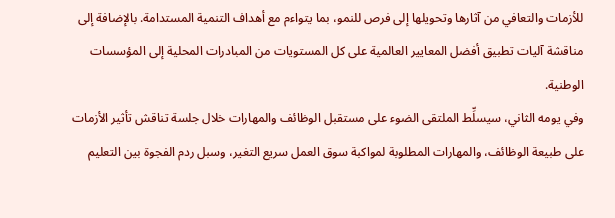للأزمات والتعافي من آثارها وتحويلها إلى فرص للنمو، بما يتواءم مع أهداف التنمية المستدامة. بالإضافة إلى مناقشة آليات تطبيق أفضل المعايير العالمية على كل المستويات من المبادرات المحلية إلى المؤسسات الوطنية.
وفي يومه الثاني، سيسلِّط الملتقى الضوء على مستقبل الوظائف والمهارات خلال جلسة تناقش تأثير الأزمات على طبيعة الوظائف، والمهارات المطلوبة لمواكبة سوق العمل سريع التغير، وسبل ردم الفجوة بين التعليم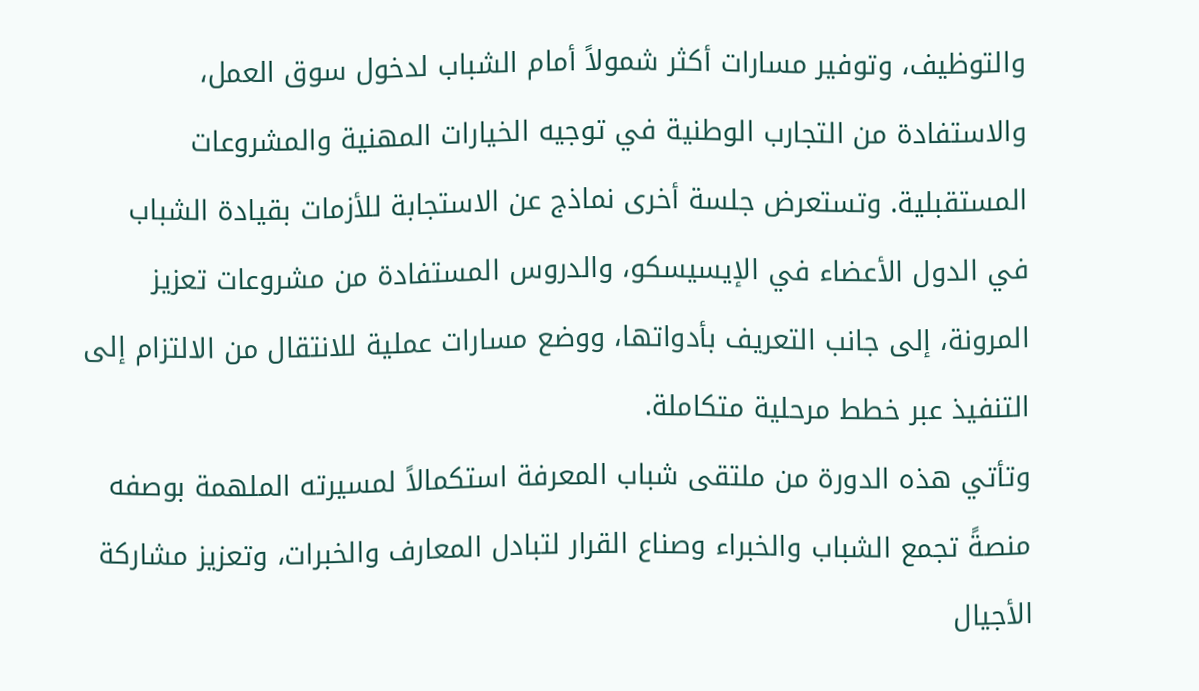والتوظيف، وتوفير مسارات أكثر شمولاً أمام الشباب لدخول سوق العمل، والاستفادة من التجارب الوطنية في توجيه الخيارات المهنية والمشروعات المستقبلية. وتستعرض جلسة أخرى نماذج عن الاستجابة للأزمات بقيادة الشباب في الدول الأعضاء في الإيسيسكو، والدروس المستفادة من مشروعات تعزيز المرونة، إلى جانب التعريف بأدواتها، ووضع مسارات عملية للانتقال من الالتزام إلى التنفيذ عبر خطط مرحلية متكاملة.
وتأتي هذه الدورة من ملتقى شباب المعرفة استكمالاً لمسيرته الملهمة بوصفه منصةً تجمع الشباب والخبراء وصناع القرار لتبادل المعارف والخبرات، وتعزيز مشاركة الأجيال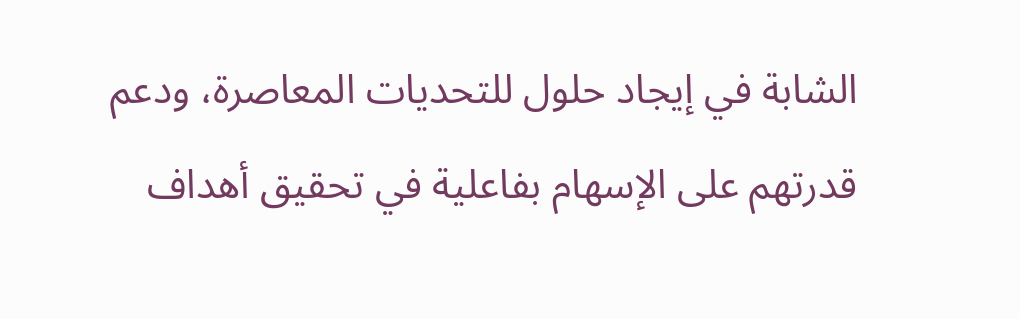الشابة في إيجاد حلول للتحديات المعاصرة، ودعم قدرتهم على الإسهام بفاعلية في تحقيق أهداف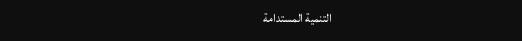التنمية المستدامة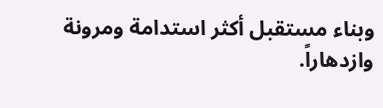وبناء مستقبل أكثر استدامة ومرونة وازدهاراً.